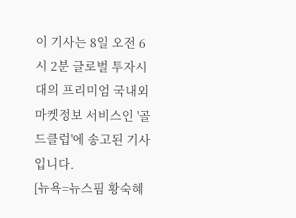이 기사는 8일 오전 6시 2분 글로벌 투자시대의 프리미엄 국내외 마켓정보 서비스인 '골드클럽'에 송고된 기사입니다.
[뉴욕=뉴스핌 황숙혜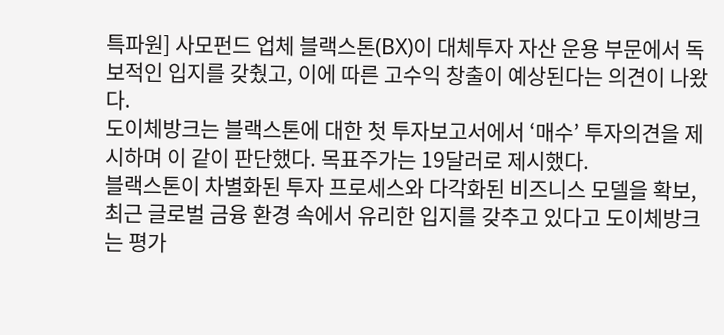특파원] 사모펀드 업체 블랙스톤(BX)이 대체투자 자산 운용 부문에서 독보적인 입지를 갖췄고, 이에 따른 고수익 창출이 예상된다는 의견이 나왔다.
도이체방크는 블랙스톤에 대한 첫 투자보고서에서 ‘매수’ 투자의견을 제시하며 이 같이 판단했다. 목표주가는 19달러로 제시했다.
블랙스톤이 차별화된 투자 프로세스와 다각화된 비즈니스 모델을 확보, 최근 글로벌 금융 환경 속에서 유리한 입지를 갖추고 있다고 도이체방크는 평가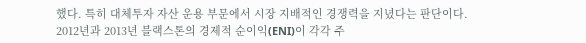했다. 특히 대체투자 자산 운용 부문에서 시장 지배적인 경쟁력을 지녔다는 판단이다.
2012년과 2013년 블랙스톤의 경제적 순이익(ENI)이 각각 주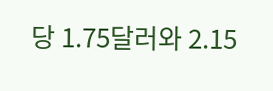당 1.75달러와 2.15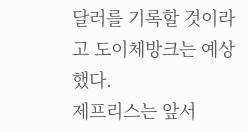달러를 기록할 것이라고 도이체방크는 예상했다.
제프리스는 앞서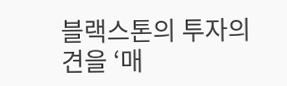블랙스톤의 투자의견을 ‘매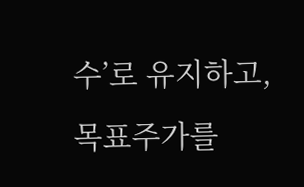수’로 유지하고, 목표주가를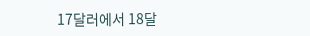17달러에서 18달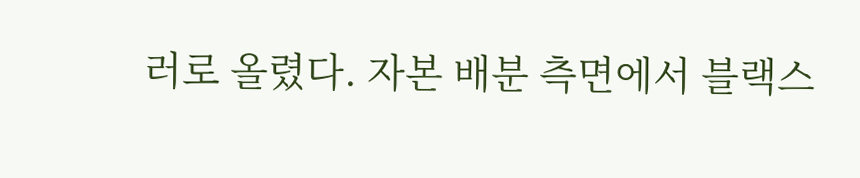러로 올렸다. 자본 배분 측면에서 블랙스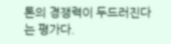톤의 경쟁력이 두드러진다는 평가다.